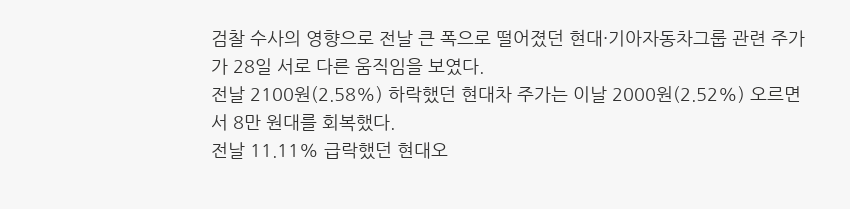검찰 수사의 영향으로 전날 큰 폭으로 떨어졌던 현대·기아자동차그룹 관련 주가가 28일 서로 다른 움직임을 보였다.
전날 2100원(2.58%) 하락했던 현대차 주가는 이날 2000원(2.52%) 오르면서 8만 원대를 회복했다.
전날 11.11% 급락했던 현대오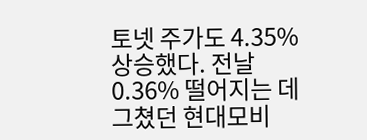토넷 주가도 4.35% 상승했다. 전날 0.36% 떨어지는 데 그쳤던 현대모비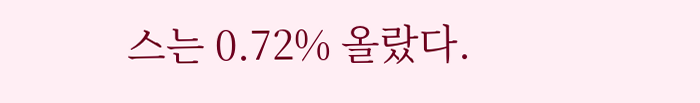스는 0.72% 올랐다.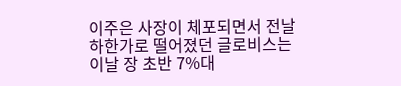이주은 사장이 체포되면서 전날 하한가로 떨어졌던 글로비스는 이날 장 초반 7%대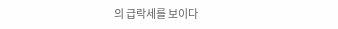의 급락세를 보이다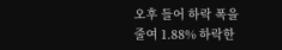오후 들어 하락 폭을 줄여 1.88% 하락한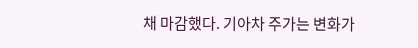채 마감했다. 기아차 주가는 변화가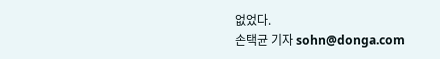없었다.
손택균 기자 sohn@donga.com